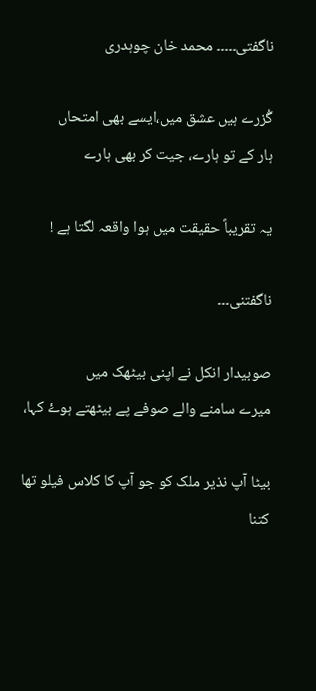ناگفتی۔۔۔۔۔ محمد خان چوہدری

گُزرے ہیں عشق میں،ایسے بھی امتحاں
ہار کے تو ہارے، جیت کر بھی ہارے

یہ تقریباً حقیقت میں ہوا واقعہ لگتا ہے !

ناگفتنی۔۔۔

صوبیدار انکل نے اپنی بیٹھک میں
میرے سامنے والے صوفے پے بیٹھتے ہوۓ کہا،

بیٹا آپ نذیر ملک کو جو آپ کا کلاس فیلو تھا
کتنا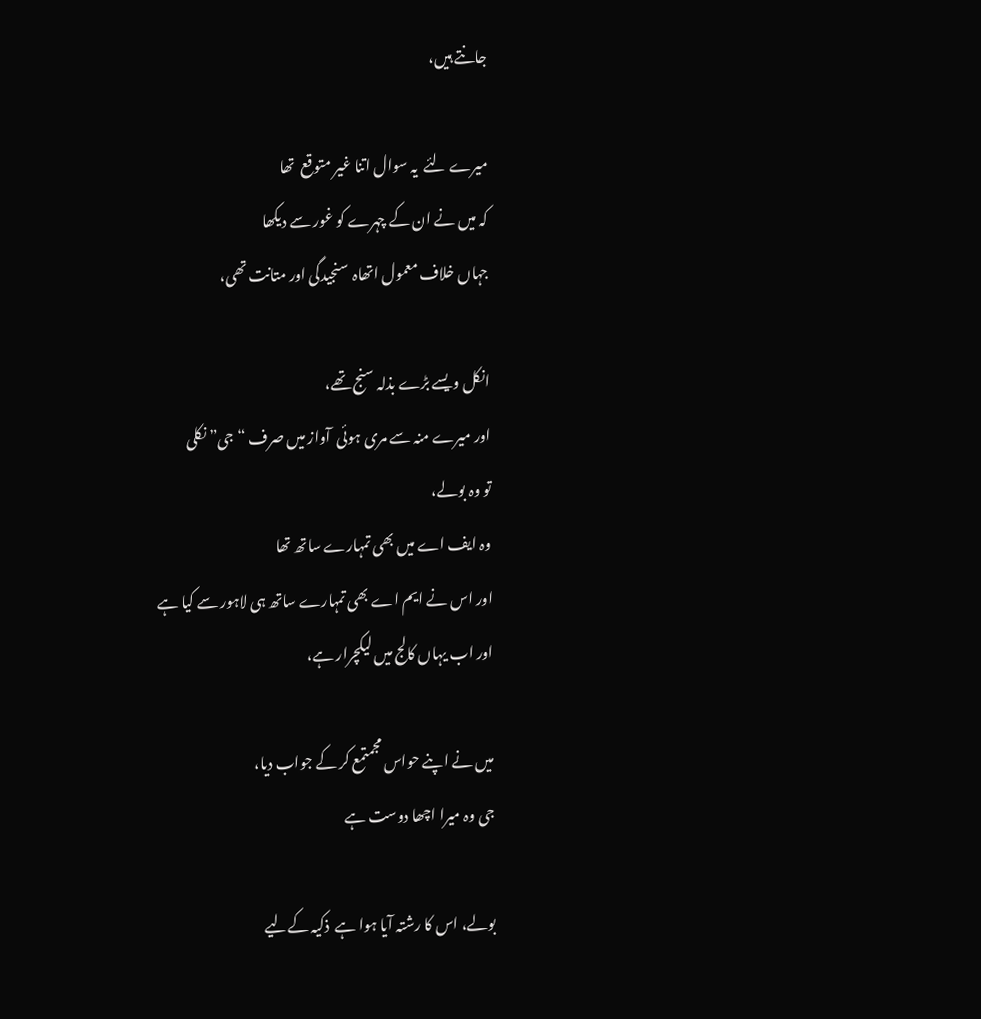جانتے ہیں،

میرے لئے  یہ سوال اتنا غیر متوقع  تھا
کہ میں نے ان کے چہرے کو غور سے دیکھا
جہاں خلاف معمول اتھاہ  سنجیدگی اور متانت تھی،

انکل ویسے بڑے بذلہ سنج تھے،
اور میرے منہ سے مری ہوئی  آواز میں صرف “جی” نکلی
تو وہ بولے،
وہ ایف اے میں بھی تمہارے ساتھ تھا
اور اس نے ایم اے بھی تمہارے ساتھ ہی لاہور سے کیا ہے
اور اب یہاں کالج میں لیکچرار ہے،

میں نے اپنے حواس مجمتمع کر کے جواب دیا،
جی وہ میرا اچھا دوست ہے

بولے، اس کا رشتہ آیا ہوا ہے  ذکیہ کےلیے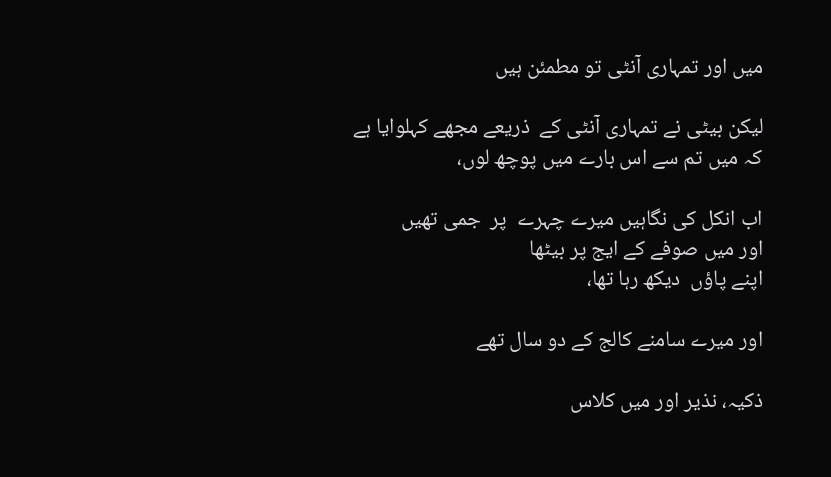میں اور تمہاری آنٹی تو مطمئن ہیں

لیکن بیٹی نے تمہاری آنٹی کے  ذریعے مجھے کہلوایا ہے
کہ میں تم سے اس بارے میں پوچھ لوں،

اب انکل کی نگاہیں میرے چہرے  پر  جمی تھیں
اور میں صوفے کے ایج پر بیٹھا
اپنے پاؤں  دیکھ رہا تھا،

اور میرے سامنے کالج کے دو سال تھے

ذکیہ، نذیر اور میں کلاس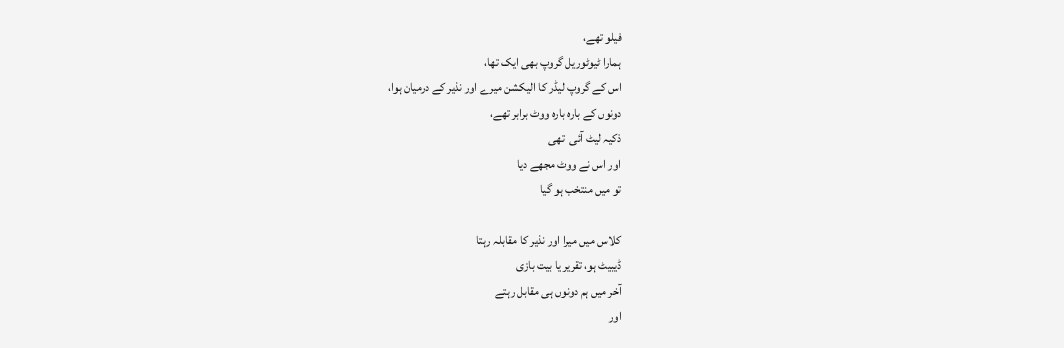فیلو تھے،
ہمارا ٹیوٹوریل گروپ بھی ایک تھا،
اس کے گروپ لیڈر کا الیکشن میرے اور نذیر کے درمیان ہوا،
دونوں کے بارہ بارہ ووٹ برابر تھے،
ذکیہ لیٹ آئی  تھی
اور اس نے ووٹ مجھے دیا
تو میں منتخب ہو گیا

کلاس میں میرا اور نذیر کا مقابلہ رہتا
ڈیبیٹ ہو، تقریر یا بیت بازی
آخر میں ہم دونوں ہی مقابل رہتے
اور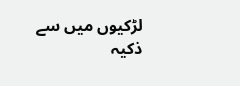لڑکیوں میں سے ذکیہ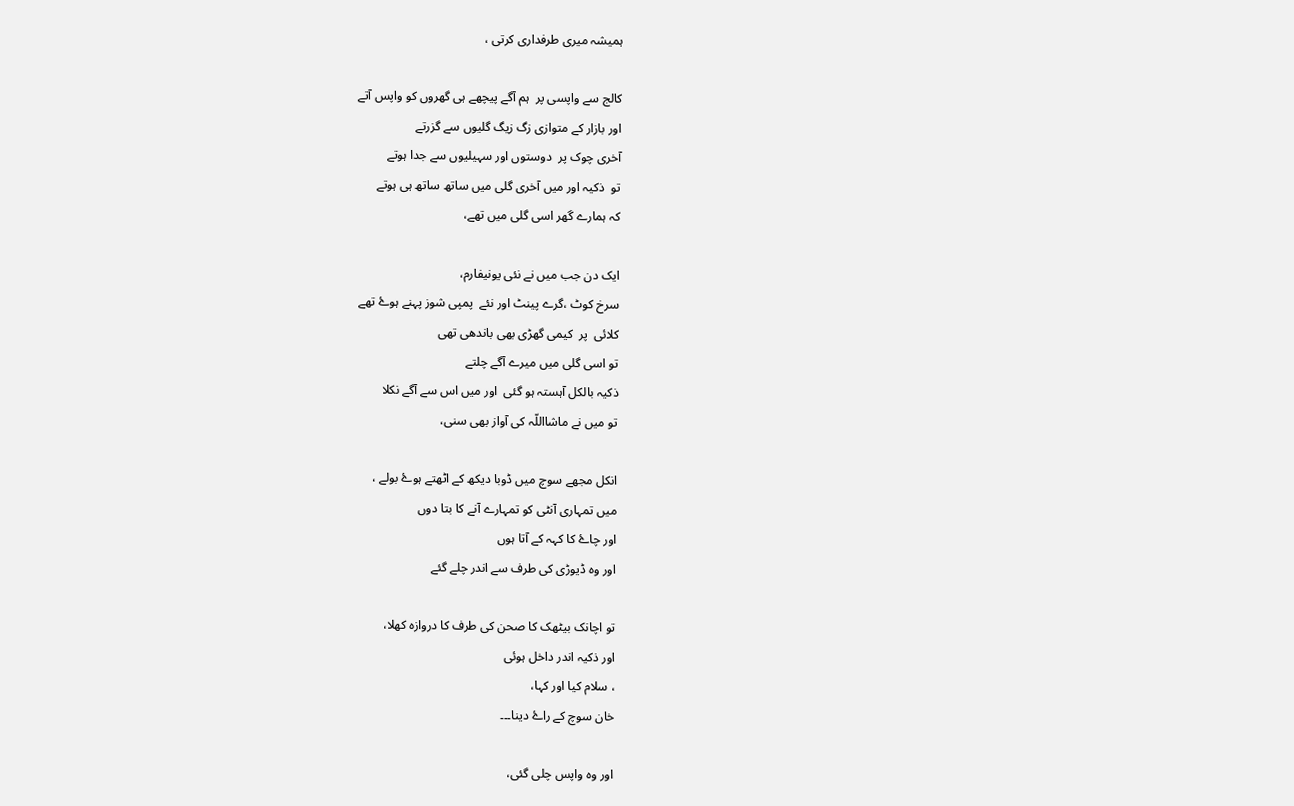ہمیشہ میری طرفداری کرتی ،

کالج سے واپسی پر  ہم آگے پیچھے ہی گھروں کو واپس آتے
اور بازار کے متوازی زگ زیگ گلیوں سے گزرتے
آخری چوک پر  دوستوں اور سہیلیوں سے جدا ہوتے
تو  ذکیہ اور میں آخری گلی میں ساتھ ساتھ ہی ہوتے
کہ ہمارے گھر اسی گلی میں تھے،

ایک دن جب میں نے نئی یونیفارم،
سرخ کوٹ ،گرے پینٹ اور نئے  پمپی شوز پہنے ہوۓ تھے
کلائی  پر  کیمی گھڑی بھی باندھی تھی
تو اسی گلی میں میرے آگے چلتے
ذکیہ بالکل آہستہ ہو گئی  اور میں اس سے آگے نکلا
تو میں نے ماشااللّہ کی آواز بھی سنی،

انکل مجھے سوچ میں ڈوبا دیکھ کے اٹھتے ہوۓ بولے ،
میں تمہاری آنٹی کو تمہارے آنے کا بتا دوں
اور چاۓ کا کہہ کے آتا ہوں
اور وہ ڈیوڑی کی طرف سے اندر چلے گئے

تو اچانک بیٹھک کا صحن کی طرف کا دروازہ کھلا،
اور ذکیہ اندر داخل ہوئی
، سلام کیا اور کہا،
خان سوچ کے راۓ دینا۔۔۔

اور وہ واپس چلی گئی،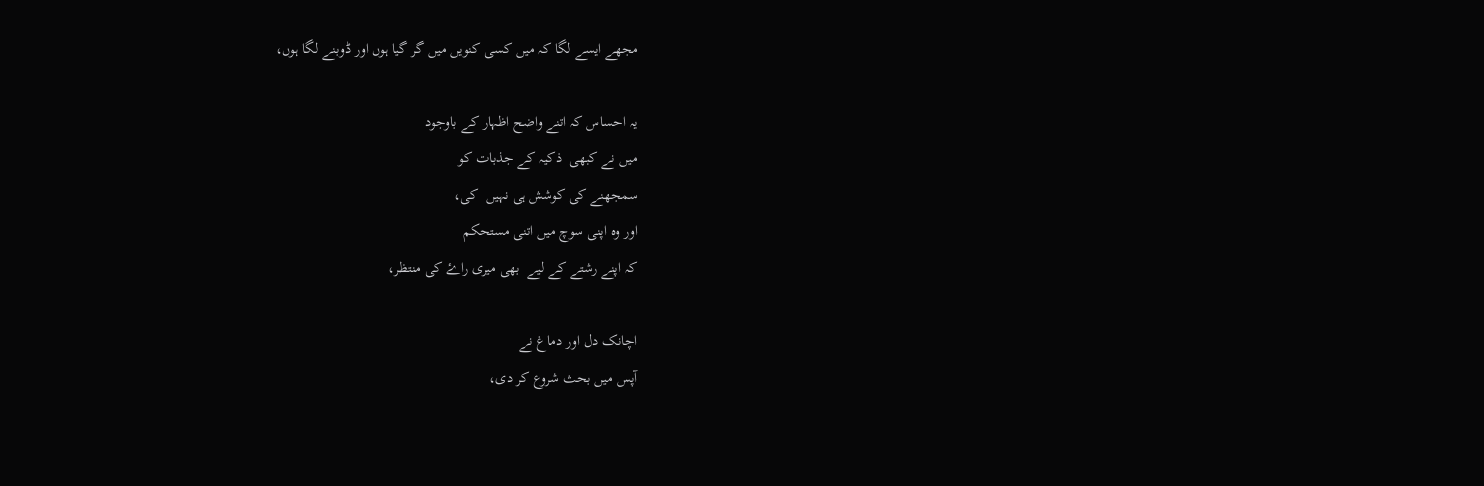مجھے ایسے لگا کہ میں کسی کنویں میں گر گیا ہوں اور ڈوبنے لگا ہوں،

یہ احساس کہ اتنے واضح اظہار کے باوجود
میں نے کبھی  ذکیہ کے جذبات کو
سمجھنے کی کوشش ہی نہیں  کی،
اور وہ اپنی سوچ میں اتنی مستحکم
کہ اپنے رشتے کے لیے  بھی میری راۓ کی منتظر،

اچانک دل اور دماغ نے
آپس میں بحث شروع کر دی،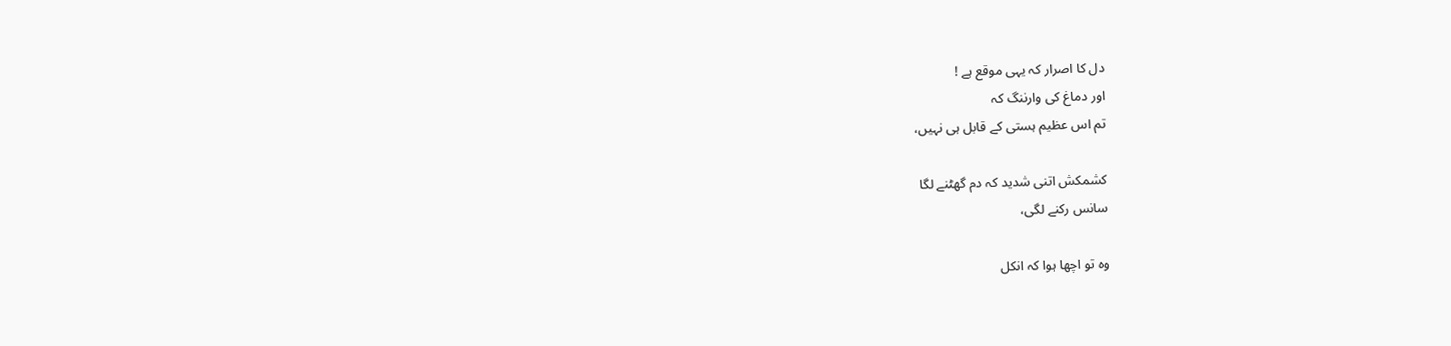دل کا اصرار کہ یہی موقع ہے !
اور دماغ کی وارننگ کہ
تم اس عظیم ہستی کے قابل ہی نہیں،

کشمکش اتنی شدید کہ دم گھٹنے لگا
سانس رکنے لگی،

وہ تو اچھا ہوا کہ انکل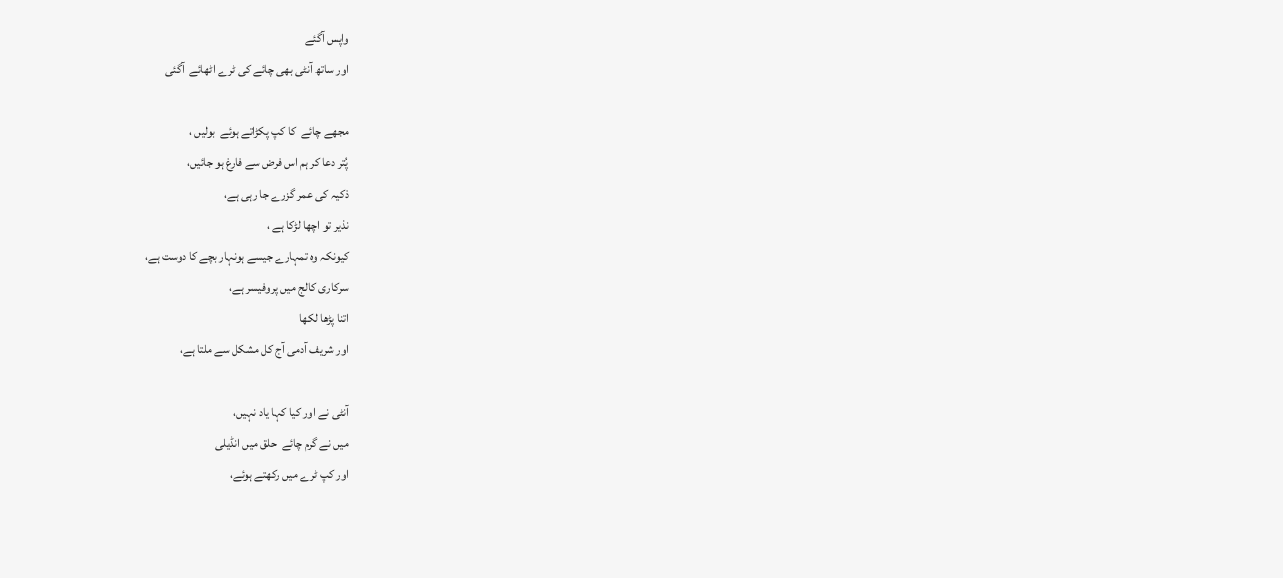واپس آگئے
اور ساتھ آنٹی بھی چائے کی ٹرے اٹھائے  آگئی

مجھے چائے  کا کپ پکڑاتے ہوئے  بولیں ،
پُتر دعا کر ہم اس فرض سے فارغ ہو جائیں،
ذکیہ کی عمر گزرے جا رہی ہے،
نذیر تو اچھا لڑکا ہے ،
کیونکہ وہ تمہارے جیسے ہونہار بچے کا دوست ہے،
سرکاری کالج میں پروفیسر ہے،
اتنا پڑھا لکھا
اور شریف آدمی آج کل مشکل سے ملتا ہے،

آنٹی نے اور کیا کہا یاد نہیں،
میں نے گرم چائے  حلق میں انڈیلی
اور کپ ٹرے میں رکھتے ہوئے،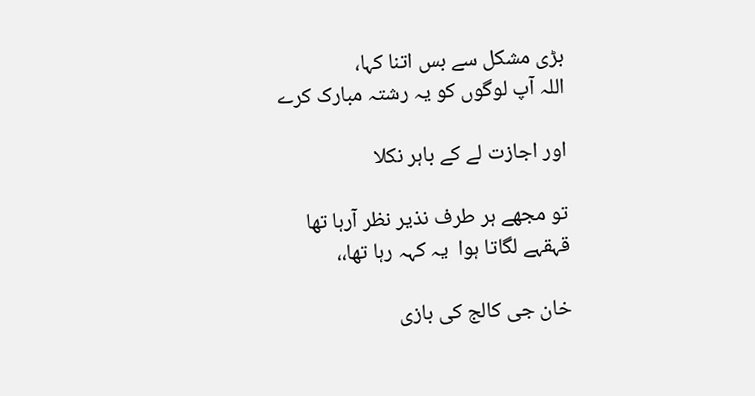بڑی مشکل سے بس اتنا کہا،
اللہ آپ لوگوں کو یہ رشتہ مبارک کرے

اور اجازت لے کے باہر نکلا

تو مجھے ہر طرف نذیر نظر آرہا تھا
قہقہے لگاتا ہوا  یہ کہہ رہا تھا،،

خان جی کالج کی بازی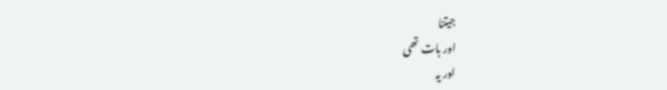جیتنا
اور بات تھی
اور یہ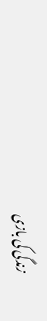زندگی کی بازی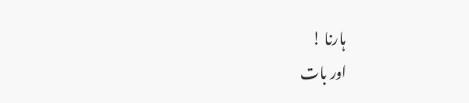ہارنا !
اور بات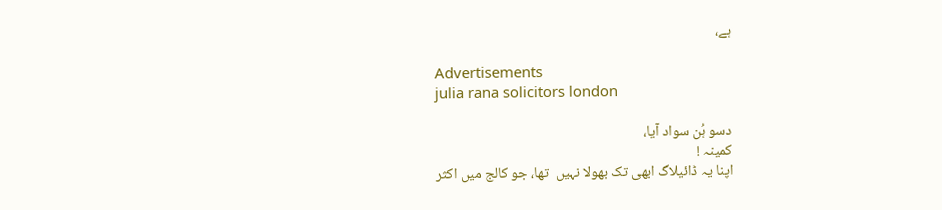ہے،

Advertisements
julia rana solicitors london

دسو ہُن سواد آیا،
کمینہ !
اپنا یہ ڈائیلاگ ابھی تک بھولا نہیں  تھا، جو کالج میں اکثر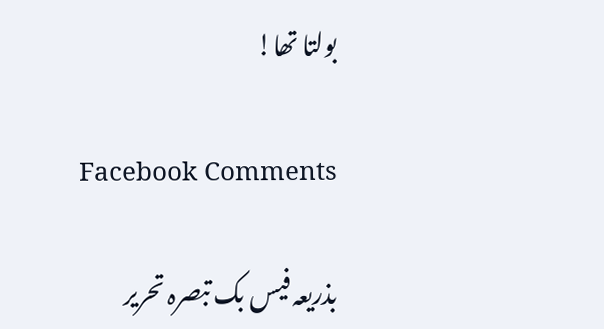بولتا تھا!

Facebook Comments

بذریعہ فیس بک تبصرہ تحریر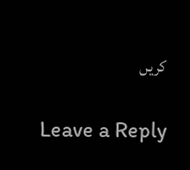کریں

Leave a Reply